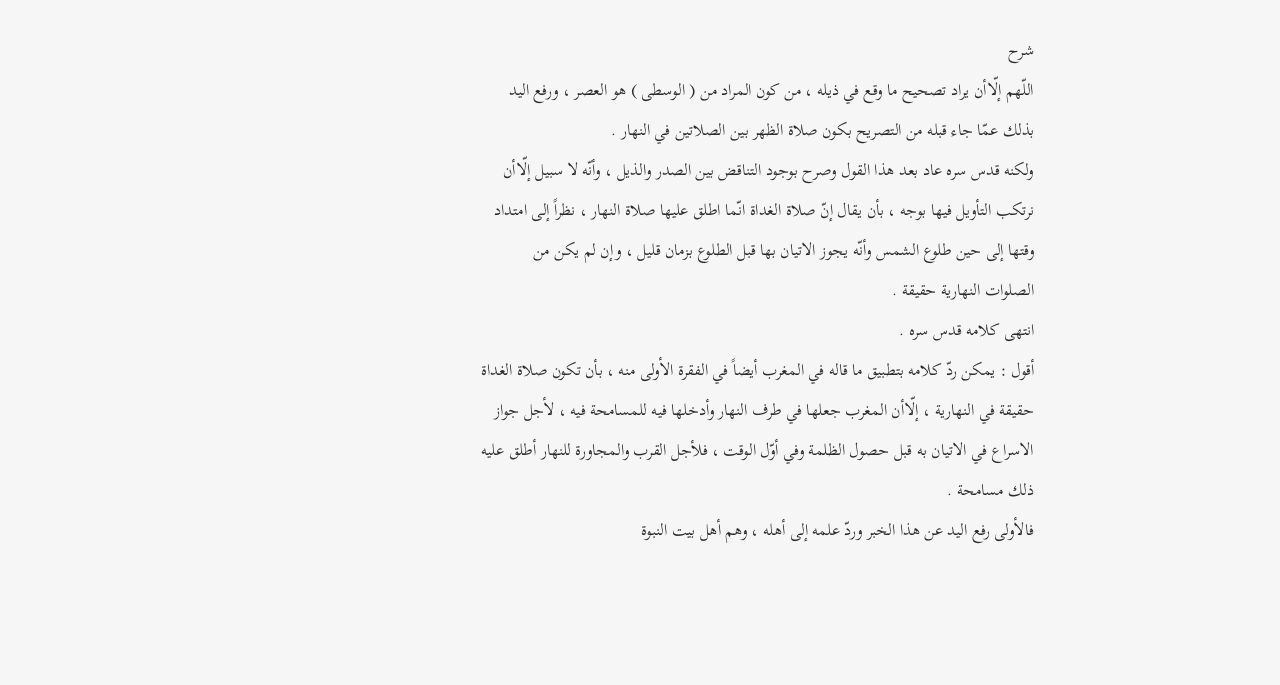شرح
اللّهم إلّاأن يراد تصحيح ما وقع في ذيله ، من كون المراد من ( الوسطى ) هو العصر ، ورفع اليد بذلك عمّا جاء قبله من التصريح بكون صلاة الظهر بين الصلاتين في النهار .
ولكنه قدس سره عاد بعد هذا القول وصرح بوجود التناقض بين الصدر والذيل ، وأنّه لا سبيل إلّاأن نرتكب التأويل فيها بوجه ، بأن يقال إنّ صلاة الغداة انّما اطلق عليها صلاة النهار ، نظراً إلى امتداد وقتها إلى حين طلوع الشمس وأنّه يجوز الاتيان بها قبل الطلوع بزمان قليل ، وإن لم يكن من الصلوات النهارية حقيقة .
انتهى كلامه قدس سره .
أقول : يمكن ردّ كلامه بتطبيق ما قاله في المغرب أيضاً في الفقرة الأولى منه ، بأن تكون صلاة الغداة حقيقة في النهارية ، إلّاأن المغرب جعلها في طرف النهار وأدخلها فيه للمسامحة فيه ، لأجل جواز الاسراع في الاتيان به قبل حصول الظلمة وفي أوّل الوقت ، فلأجل القرب والمجاورة للنهار أطلق عليه ذلك مسامحة .
فالأولى رفع اليد عن هذا الخبر وردّ علمه إلى أهله ، وهم أهل بيت النبوة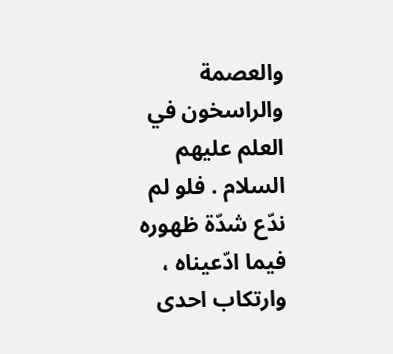والعصمة والراسخون في العلم عليهم السلام . فلو لم ندّع شدّة ظهوره فيما ادّعيناه ، وارتكاب احدى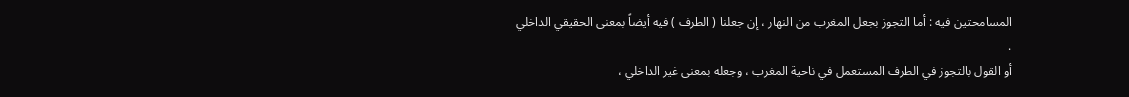المسامحتين فيه : أما التجوز بجعل المغرب من النهار ، إن جعلنا ( الطرف ) فيه أيضاً بمعنى الحقيقي الداخلي .
أو القول بالتجوز في الطرف المستعمل في ناحية المغرب ، وجعله بمعنى غير الداخلي ،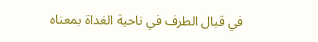في قبال الطرف في ناحية الغداة بمعناه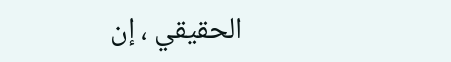الحقيقي ، إن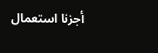أجزنا استعمال